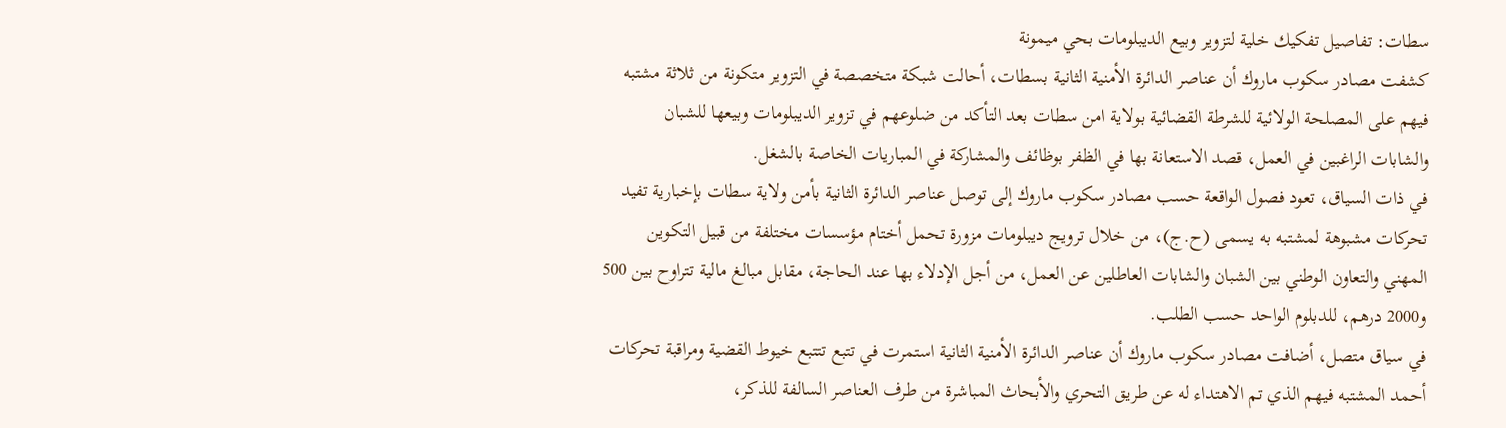سطات: تفاصيل تفكيك خلية لتزوير وبيع الديبلومات بحي ميمونة
كشفت مصادر سكوب ماروك أن عناصر الدائرة الأمنية الثانية بسطات، أحالت شبكة متخصصة في التزوير متكونة من ثلاثة مشتبه فيهم على المصلحة الولائية للشرطة القضائية بولاية امن سطات بعد التأكد من ضلوعهم في تزوير الديبلومات وبيعها للشبان والشابات الراغبين في العمل، قصد الاستعانة بها في الظفر بوظائف والمشاركة في المباريات الخاصة بالشغل.
في ذات السياق، تعود فصول الواقعة حسب مصادر سكوب ماروك إلى توصل عناصر الدائرة الثانية بأمن ولاية سطات بإخبارية تفيد تحركات مشبوهة لمشتبه به يسمى (ح.ج)، من خلال ترويج ديبلومات مزورة تحمل أختام مؤسسات مختلفة من قبيل التكوين المهني والتعاون الوطني بين الشبان والشابات العاطلين عن العمل، من أجل الإدلاء بها عند الحاجة، مقابل مبالغ مالية تتراوح بين 500 و2000 درهم، للدبلوم الواحد حسب الطلب.
في سياق متصل، أضافت مصادر سكوب ماروك أن عناصر الدائرة الأمنية الثانية استمرت في تتبع تتتبع خيوط القضية ومراقبة تحركات أحمد المشتبه فيهم الذي تم الاهتداء له عن طريق التحري والأبحاث المباشرة من طرف العناصر السالفة للذكر،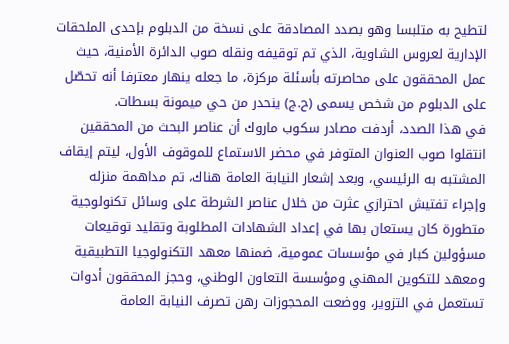لتطيح به متلبسا وهو بصدد المصادقة على نسخة من الدبلوم بإحدى الملحقات الإدارية لعروس الشاوية، الذي تم توقيفه ونقله صوب الدائرة الأمنية، حيث عمل المحققون على محاصرته بأسئلة مركزة، ما جعله ينهار معترفا أنه تحصّل على الدبلوم من شخص يسمى (ح.ج) ينحدر من حي ميمونة بسطات.
في هذا الصدد، أردفت مصادر سكوب ماروك أن عناصر البحث من المحققين انتقلوا صوب العنوان المتوفر في محضر الاستماع للموقوف الأول، ليتم إيقاف المشتبه به الرئيسي، وبعد إشعار النيابة العامة هناك، تم مداهمة منزله وإجراء تفتيش احترازي عثرت من خلال عناصر الشرطة على وسائل تكنولوجية متطورة كان يستعان بها في إعداد الشهادات المطلوبة وتقليد توقيعات مسؤولين كبار في مؤسسات عمومية، ضمنها معهد التكنولوجيا التطبيقية ومعهد للتكوين المهني ومؤسسة التعاون الوطني، وحجز المحققون أدوات تستعمل في التزوير، ووضعت المحجوزات رهن تصرف النيابة العامة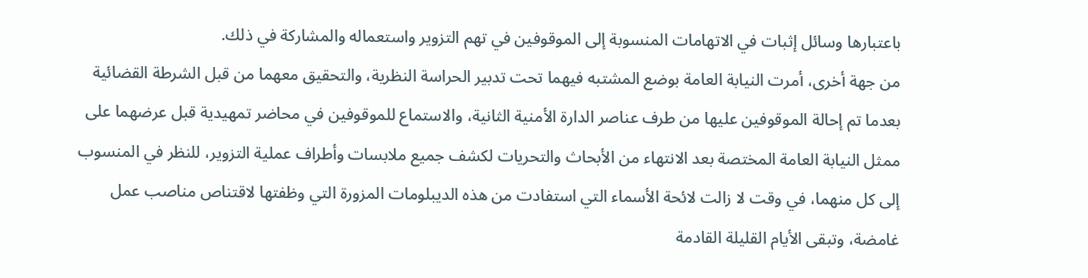باعتبارها وسائل إثبات في الاتهامات المنسوبة إلى الموقوفين في تهم التزوير واستعماله والمشاركة في ذلك.
من جهة أخرى، أمرت النيابة العامة بوضع المشتبه فيهما تحت تدبير الحراسة النظرية، والتحقيق معهما من قبل الشرطة القضائية بعدما تم إحالة الموقوفين عليها من طرف عناصر الدارة الأمنية الثانية، والاستماع للموقوفين في محاضر تمهيدية قبل عرضهما على ممثل النيابة العامة المختصة بعد الانتهاء من الأبحاث والتحريات لكشف جميع ملابسات وأطراف عملية التزوير، للنظر في المنسوب إلى كل منهما، في وقت لا زالت لائحة الأسماء التي استفادت من هذه الديبلومات المزورة التي وظفتها لاقتناص مناصب عمل غامضة، وتبقى الأيام القليلة القادمة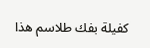كفيلة بفك طلاسم هذا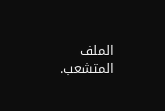الملف المتشعب.